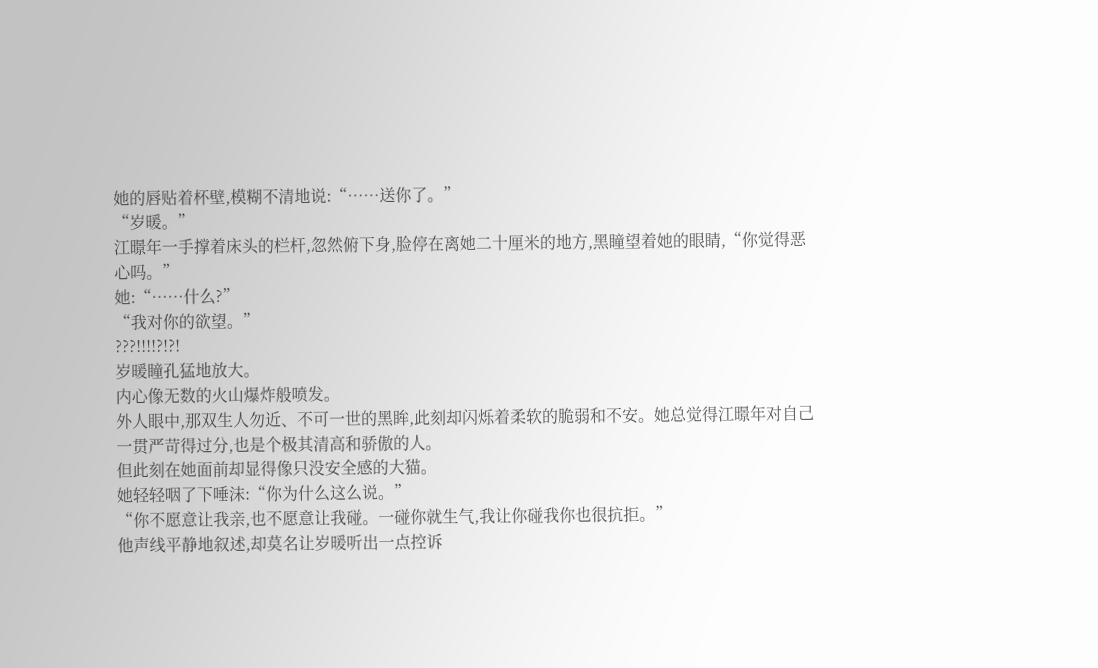她的唇贴着杯壁,模糊不清地说:“……送你了。”
“岁暖。”
江暻年一手撑着床头的栏杆,忽然俯下身,脸停在离她二十厘米的地方,黑瞳望着她的眼睛,“你觉得恶心吗。”
她:“……什么?”
“我对你的欲望。”
???!!!!?!?!
岁暖瞳孔猛地放大。
内心像无数的火山爆炸般喷发。
外人眼中,那双生人勿近、不可一世的黑眸,此刻却闪烁着柔软的脆弱和不安。她总觉得江暻年对自己一贯严苛得过分,也是个极其清高和骄傲的人。
但此刻在她面前却显得像只没安全感的大猫。
她轻轻咽了下唾沫:“你为什么这么说。”
“你不愿意让我亲,也不愿意让我碰。一碰你就生气,我让你碰我你也很抗拒。”
他声线平静地叙述,却莫名让岁暖听出一点控诉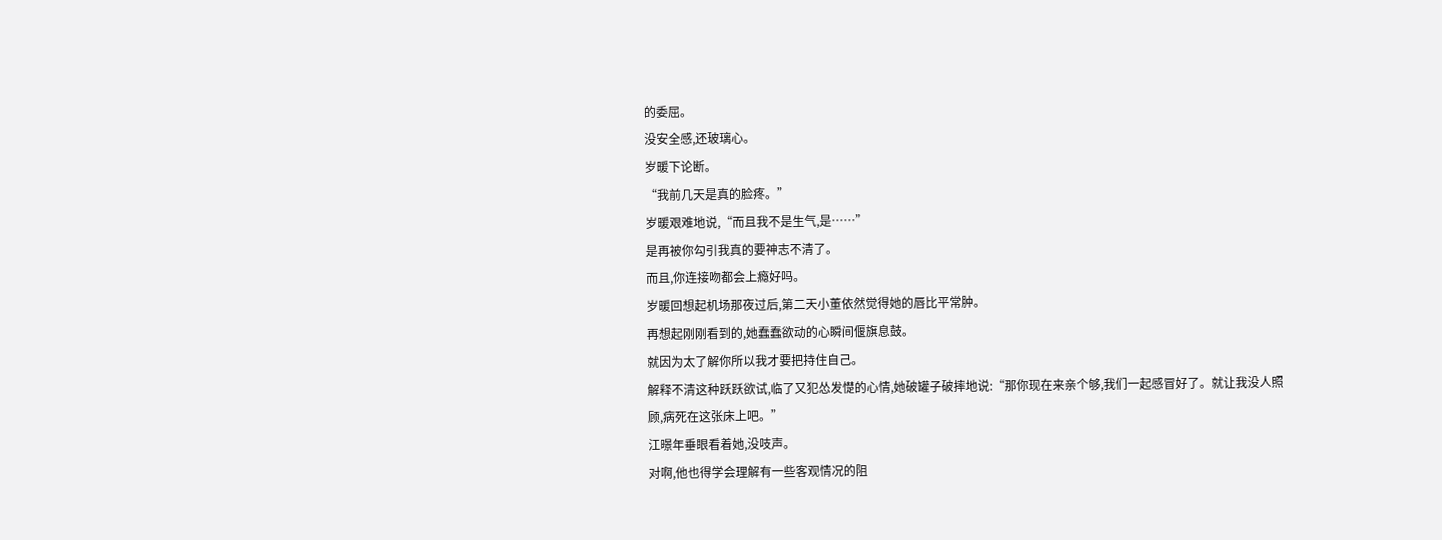的委屈。
没安全感,还玻璃心。
岁暖下论断。
“我前几天是真的脸疼。”
岁暖艰难地说,“而且我不是生气,是……”
是再被你勾引我真的要神志不清了。
而且,你连接吻都会上瘾好吗。
岁暖回想起机场那夜过后,第二天小董依然觉得她的唇比平常肿。
再想起刚刚看到的,她蠢蠢欲动的心瞬间偃旗息鼓。
就因为太了解你所以我才要把持住自己。
解释不清这种跃跃欲试,临了又犯怂发憷的心情,她破罐子破摔地说:“那你现在来亲个够,我们一起感冒好了。就让我没人照顾,病死在这张床上吧。”
江暻年垂眼看着她,没吱声。
对啊,他也得学会理解有一些客观情况的阻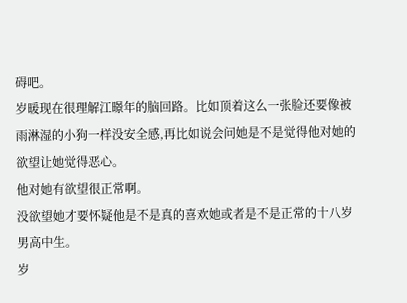碍吧。
岁暖现在很理解江暻年的脑回路。比如顶着这么一张脸还要像被雨淋湿的小狗一样没安全感,再比如说会问她是不是觉得他对她的欲望让她觉得恶心。
他对她有欲望很正常啊。
没欲望她才要怀疑他是不是真的喜欢她或者是不是正常的十八岁男高中生。
岁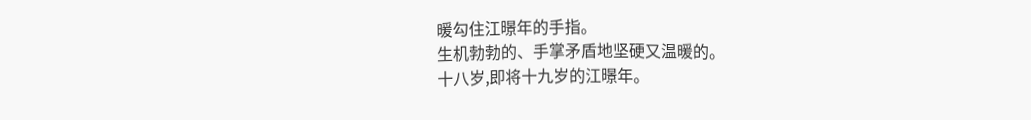暖勾住江暻年的手指。
生机勃勃的、手掌矛盾地坚硬又温暖的。
十八岁,即将十九岁的江暻年。